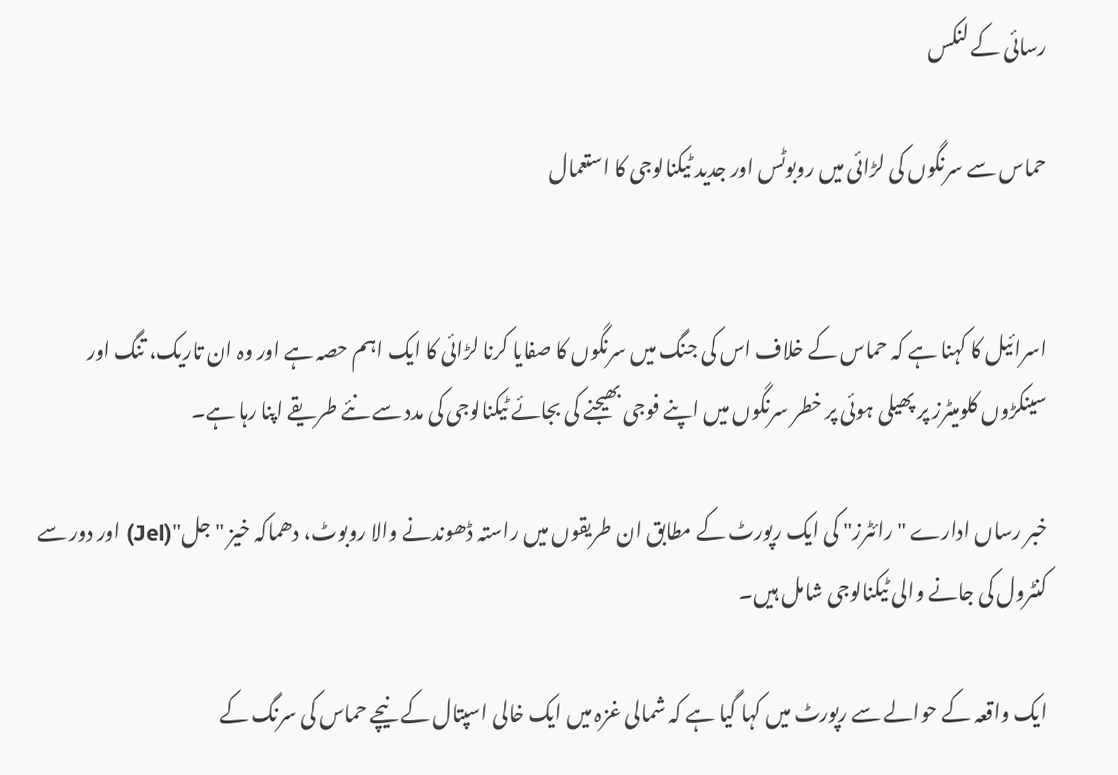رسائی کے لنکس

حماس سے سرنگوں کی لڑائی میں روبوٹس اور جدید ٹیکنالوجی کا استعمال


اسرائیل کا کہنا ہے کہ حماس کے خلاف اس کی جنگ میں سرنگوں کا صفایا کرنا لڑائی کا ایک اہم حصہ ہے اور وہ ان تاریک، تنگ اور سینکڑوں کلومیٹرز پر پھیلی ہوئی پر خطر سرنگوں میں اپنے فوجی بھیجنے کی بجائے ٹیکنالوجی کی مدد سے نئے طریقے اپنا رہا ہے۔

خبر رساں ادارے "رائٹرز" کی ایک رپورٹ کے مطابق ان طریقوں میں راستہ ڈھوندنے والا روبوٹ، دھماکہ خیز "جل"(Jel) اور دور سے کنٹرول کی جانے والی ٹیکنالوجی شامل ہیں۔

ایک واقعہ کے حوالے سے رپورٹ میں کہا گیا ہے کہ شمالی غزہ میں ایک خالی اسپتال کے نیچے حماس کی سرنگ کے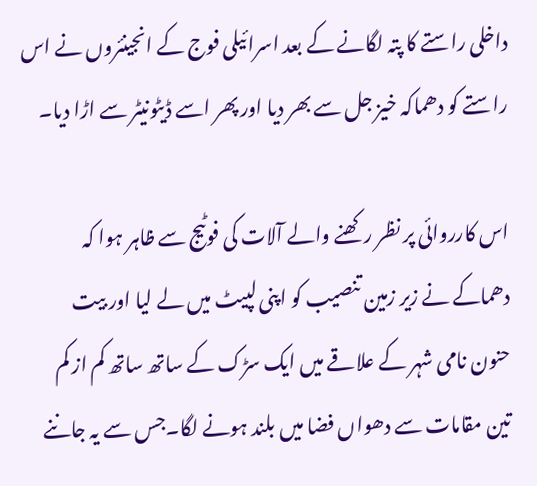داخلی راستے کا پتہ لگانے کے بعد اسرائیلی فوج کے انجینئروں نے اس راستے کو دھماکہ خیز جل سے بھر دیا اور پھر اسے ڈیٹونیٹر سے اڑا دیا۔

اس کارروائی پر نظر رکھنے والے آلات کی فوٹیج سے ظاہر ہوا کہ دھماکے نے زیر زمین تنصیب کو اپنی لپیٹ میں لے لیا اور بیت حنون نامی شہر کے علاقے میں ایک سڑک کے ساتھ ساتھ کم از کم تین مقامات سے دھواں فضا میں بلند ہونے لگا۔جس سے یہ جاننے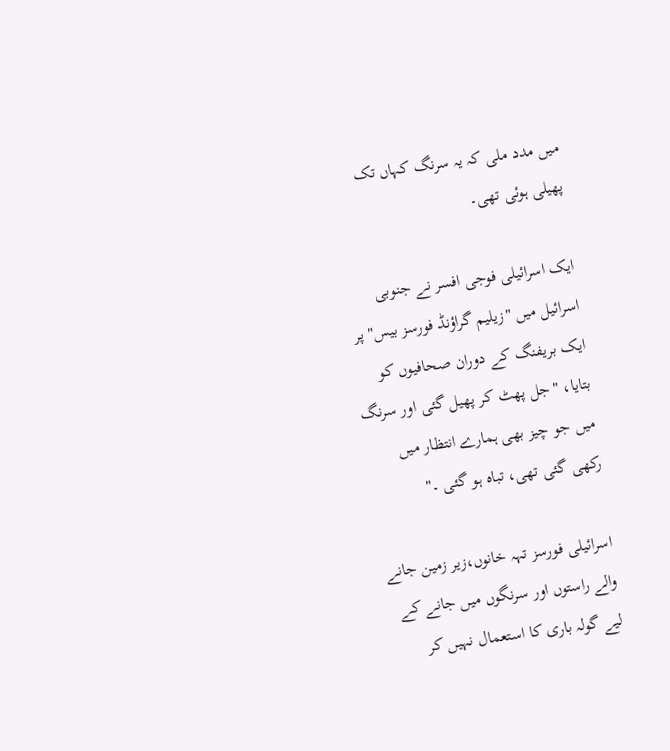میں مدد ملی کہ یہ سرنگ کہاں تک پھیلی ہوئی تھی۔

ایک اسرائیلی فوجی افسر نے جنوبی اسرائیل میں "زیلیم گراؤنڈ فورسز بیس" پر ایک بریفنگ کے دوران صحافیوں کو بتایا، "جل پھٹ کر پھیل گئی اور سرنگ میں جو چیز بھی ہمارے انتظار میں رکھی گئی تھی، تباہ ہو گئی ۔"

اسرائیلی فورسز تہہ خانوں،زیر زمین جانے والے راستوں اور سرنگوں میں جانے کے لیے گولہ باری کا استعمال نہیں کر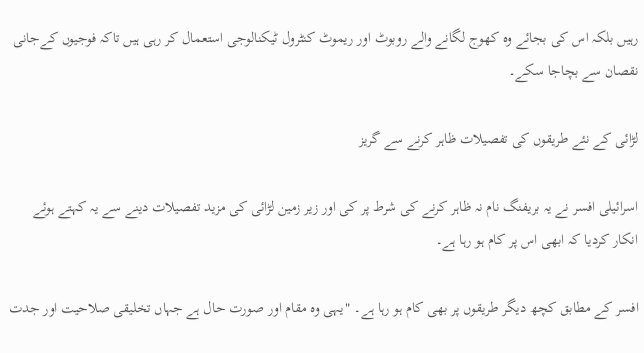رہیں بلکہ اس کی بجائے وہ کھوج لگانے والے روبوٹ اور ریموٹ کنٹرول ٹیکنالوجی استعمال کر رہی ہیں تاکہ فوجیوں کےجانی نقصان سے بچاجا سکے۔

لڑائی کے نئے طریقوں کی تفصیلات ظاہر کرنے سے گریز

اسرائیلی افسر نے یہ بریفنگ نام نہ ظاہر کرنے کی شرط پر کی اور زیر زمین لڑائی کی مزید تفصیلات دینے سے یہ کہتے ہوئے انکار کردیا کہ ابھی اس پر کام ہو رہا ہے۔

افسر کے مطابق کچھ دیگر طریقوں پر بھی کام ہو رہا ہے۔ "یہی وہ مقام اور صورت حال ہے جہاں تخلیقی صلاحیت اور جدت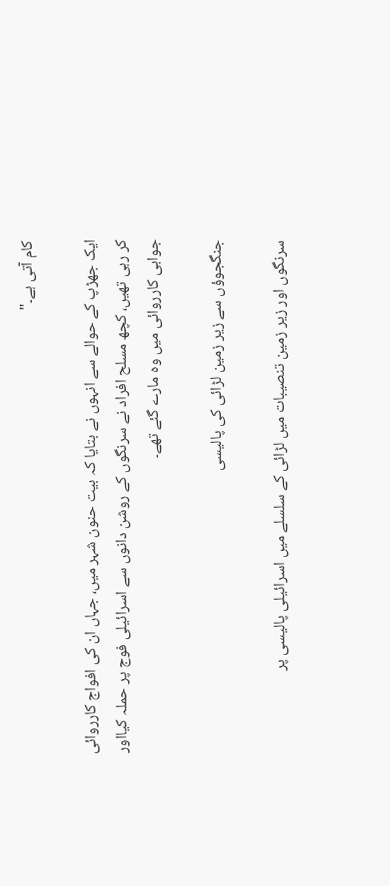کام آتی ہے۔"

ایک جھڑپ کے حوالے سے انہوں نے بتایا کہ بیت حنون شہر میں، جہاں ان کی افواج کارروائی کر رہی تھیں، کچھ مسلح افراد نے سرنگوں کے روشن دانوں سے اسرائیلی فوج پر حملہ کیااور جوابی کارروائی میں وہ مارے گئے تھے۔

جنگجوؤں سے زیر زمین لڑائی کی پالیسی

سرنگوں اور زیر زمین تنصیبات میں لڑائی کے سلسلے میں اسرائیلی پالیسی پر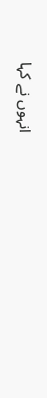انہوں نے کہا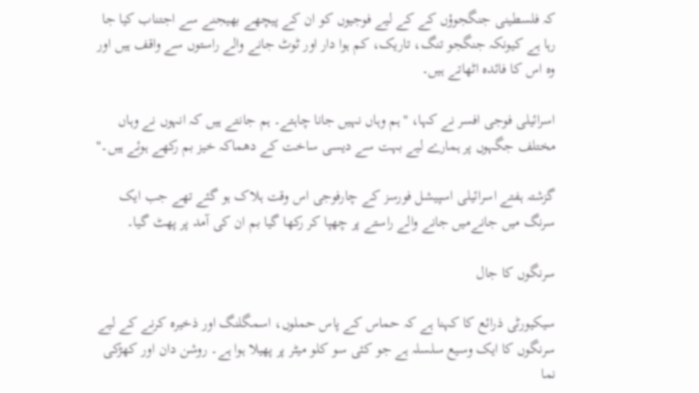کہ فلسطینی جنگجوؤں کے کے لیے فوجیوں کو ان کے پیچھے بھیجنے سے اجتناب کیا جا رہا ہے کیونکہ جنگجو تنگ، تاریک، کم ہوا دار اور ٹوٹ جانے والے راستوں سے واقف ہیں اور وہ اس کا فائدہ اٹھاتے ہیں۔

اسرائیلی فوجی افسر نے کہا، "ہم وہاں نہیں جانا چاہتے۔ ہم جانتے ہیں کہ انہوں نے وہاں مختلف جگہوں پر ہمارے لیے بہت سے دیسی ساخت کے دھماکہ خیز بم رکھے ہوئے ہیں۔"

گزشتہ ہفتے اسرائیلی اسپیشل فورسز کے چارفوجی اس وقت ہلاک ہو گئے تھے جب ایک سرنگ میں جانےمیں جانے والے راستے پر چھپا کر رکھا گیا بم ان کی آمد پر پھٹ گیا۔

سرنگوں کا جال

سیکیورٹی ذرائع کا کہنا ہے کہ حماس کے پاس حملوں، اسمگلنگ اور ذخیرہ کرنے کے لیے سرنگوں کا ایک وسیع سلسلہ ہے جو کئی سو کلو میٹر پر پھیلا ہوا ہے۔ روشن دان اور کھڑکی نما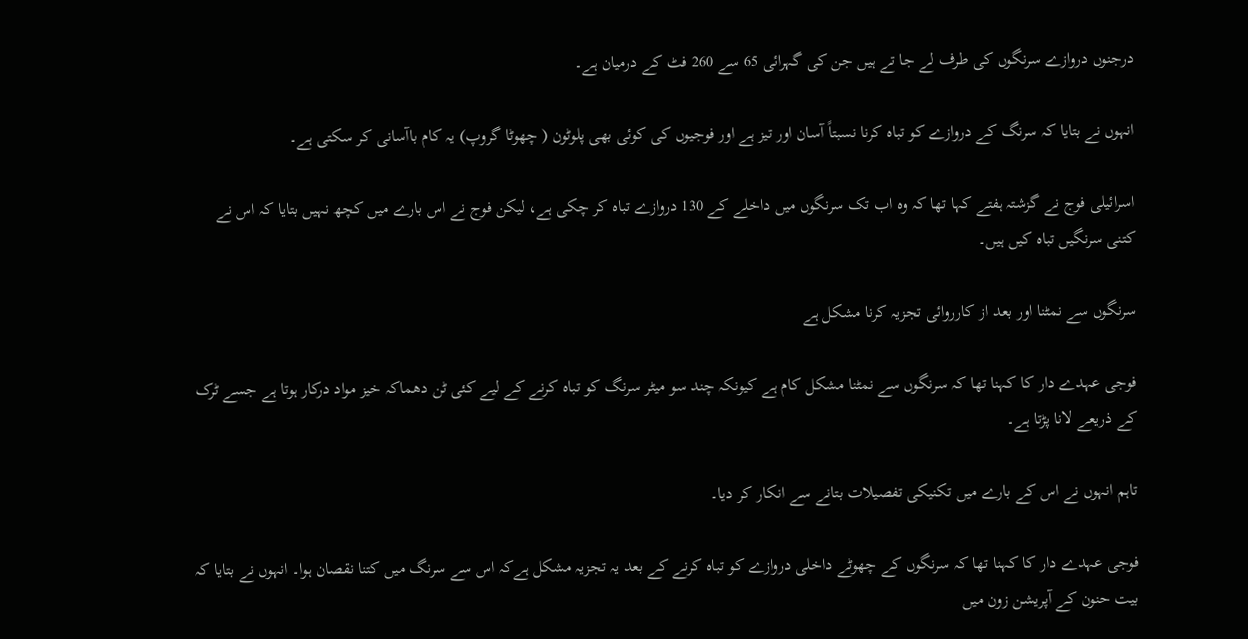درجنوں دروازے سرنگوں کی طرف لے جا تے ہیں جن کی گہرائی 65 سے 260 فٹ کے درمیان ہے۔

انہوں نے بتایا کہ سرنگ کے دروازے کو تباہ کرنا نسبتاً آسان اور تیز ہے اور فوجیوں کی کوئی بھی پلوٹون ( چھوٹا گروپ) یہ کام باآسانی کر سکتی ہے۔

اسرائیلی فوج نے گزشتہ ہفتے کہا تھا کہ وہ اب تک سرنگوں میں داخلے کے 130 دروازے تباہ کر چکی ہے، لیکن فوج نے اس بارے میں کچھ نہیں بتایا کہ اس نے کتنی سرنگیں تباہ کیں ہیں۔

سرنگوں سے نمٹنا اور بعد از کارروائی تجزیہ کرنا مشکل ہے

فوجی عہدے دار کا کہنا تھا کہ سرنگوں سے نمٹنا مشکل کام ہے کیونکہ چند سو میٹر سرنگ کو تباہ کرنے کے لیے کئی ٹن دھماکہ خیز مواد درکار ہوتا ہے جسے ٹرک کے ذریعے لانا پڑتا ہے۔

تاہم انہوں نے اس کے بارے میں تکنیکی تفصیلات بتانے سے انکار کر دیا۔

فوجی عہدے دار کا کہنا تھا کہ سرنگوں کے چھوٹے داخلی دروازے کو تباہ کرنے کے بعد یہ تجزیہ مشکل ہےکہ اس سے سرنگ میں کتنا نقصان ہوا۔ انہوں نے بتایا کہ بیت حنون کے آپریشن زون میں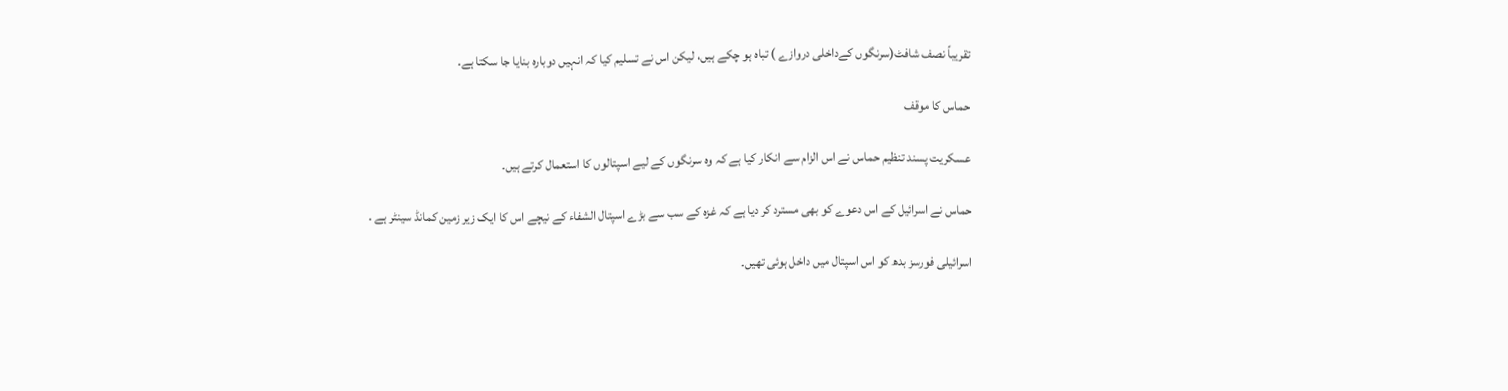تقریباً نصف شافٹ(سرنگوں کےداخلی دروازے ) تباہ ہو چکے ہیں، لیکن اس نے تسلیم کیا کہ انہیں دوبارہ بنایا جا سکتا ہے۔

حماس کا موقف

عسکریت پسند تنظیم حماس نے اس الزام سے انکار کیا ہے کہ وہ سرنگوں کے لیے اسپتالوں کا استعمال کرتے ہیں۔

حماس نے اسرائیل کے اس دعوے کو بھی مسترد کر دیا ہے کہ غزہ کے سب سے بڑے اسپتال الشفاء کے نیچے اس کا ایک زیر زمین کمانڈ سینٹر ہے ۔

اسرائیلی فورسز بدھ کو اس اسپتال میں داخل ہوئی تھیں۔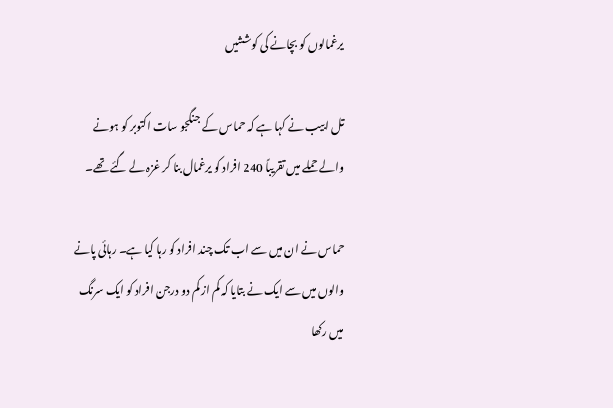یرغمالوں کو بچانے کی کوششیں

تل ابیب نے کہا ہے کہ حماس کے جنگجو سات اکتوبر کو ہونے والے حملے میں تقریباً 240 افراد کو یرغمال بنا کر غزہ لے گئے تھے۔

حماس نے ان میں سے اب تک چند افراد کو رہا کیا ہے۔ رہائی پانے والوں میں سے ایک نے بتایا کہ کم از کم دو درجن افراد کو ایک سرنگ میں رکھا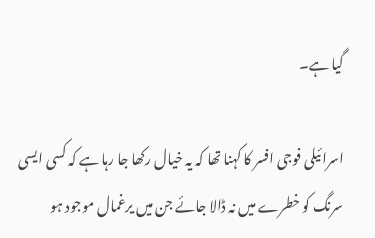گیا ہے۔

اسرائیلی فوجی افسر کا کہنا تھا کہ یہ خیال رکھا جا رہا ہے کہ کسی ایسی سرنگ کو خطرے میں نہ ڈالا جائے جن میں یرغمال موجود ہو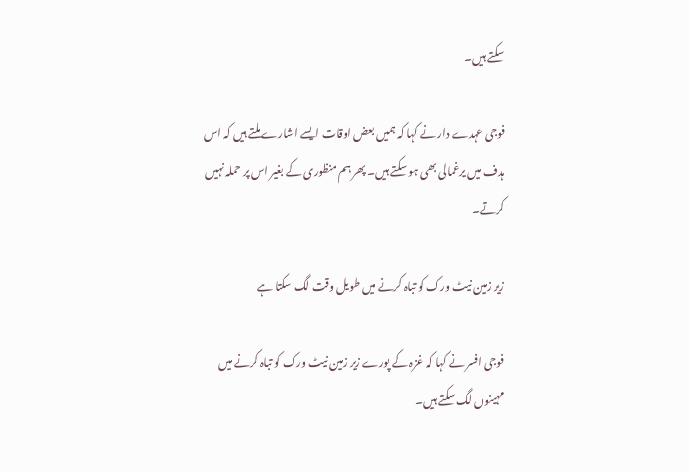سکتے ہیں۔

فوجی عہدے دار نے کہا کہ ہمیں بعض اوقات ایسے اشارے ملتے ہیں کہ اس ہدف میں یرغمالی بھی ہو سکتے ہیں۔ پھر ہم منظوری کے بغیر اس پر حملہ نہیں کرتے۔

زیر زمین نیٹ ورک کو تباہ کرنے میں طویل وقت لگ سکتا ہے

فوجی افسر نے کہا کہ غزہ کے پورے زیر زمین نیٹ ورک کو تباہ کرنے میں مہینوں لگ سکتے ہیں۔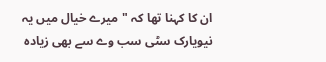ان کا کہنا تھا کہ "میرے خیال میں یہ نیویارک سٹی سب وے سے بھی زیادہ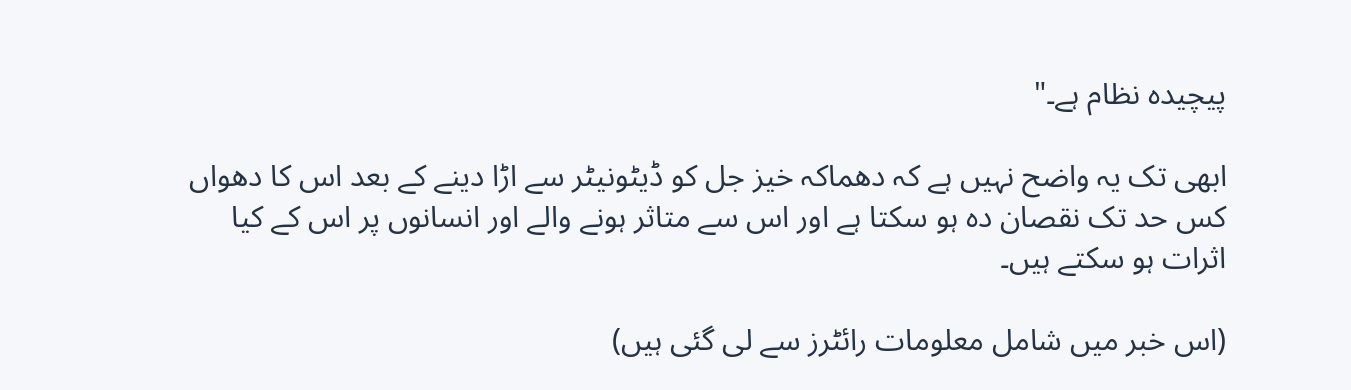پیچیدہ نظام ہے۔"

ابھی تک یہ واضح نہیں ہے کہ دھماکہ خیز جل کو ڈیٹونیٹر سے اڑا دینے کے بعد اس کا دھواں کس حد تک نقصان دہ ہو سکتا ہے اور اس سے متاثر ہونے والے اور انسانوں پر اس کے کیا اثرات ہو سکتے ہیں۔

(اس خبر میں شامل معلومات رائٹرز سے لی گئی ہیں)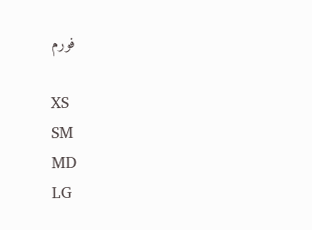فورم

XS
SM
MD
LG